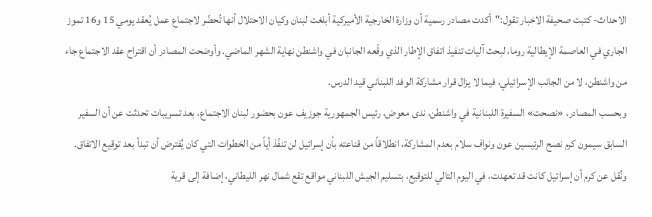الاحداث- كتبت صحيفة الاخبار تقول:"أكدت مصادر رسمية أن وزارة الخارجية الأميركية أبلغت لبنان وكيان الاحتلال أنها تُحضّر لاجتماع عمل يُعقد يومي 15 و16 تموز الجاري في العاصمة الإيطالية روما، لبحث آليات تنفيذ اتفاق الإطار الذي وقّعه الجانبان في واشنطن نهاية الشهر الماضي. وأوضحت المصادر أن اقتراح عقد الاجتماع جاء من واشنطن، لا من الجانب الإسرائيلي، فيما لا يزال قرار مشاركة الوفد اللبناني قيد الدرس.
وبحسب المصادر، «نصحت» السفيرة اللبنانية في واشنطن، ندى معوض، رئيس الجمهورية جوزيف عون بحضور لبنان الاجتماع، بعد تسريبات تحدثت عن أن السفير السابق سيمون كرم نصح الرئيسين عون ونواف سلام بعدم المشاركة، انطلاقاً من قناعته بأن إسرائيل لن تنفّذ أياً من الخطوات التي كان يُفترض أن تبدأ بعد توقيع الاتفاق. ونُقل عن كرم أن إسرائيل كانت قد تعهدت، في اليوم التالي للتوقيع، بتسليم الجيش اللبناني مواقع تقع شمال نهر الليطاني، إضافة إلى قرية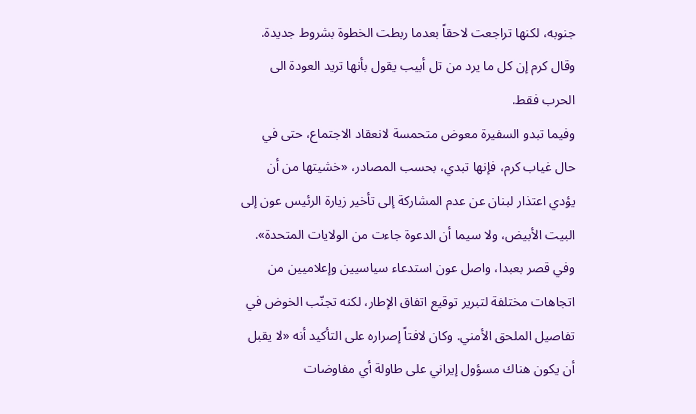جنوبه، لكنها تراجعت لاحقاً بعدما ربطت الخطوة بشروط جديدة. وقال كرم إن كل ما يرد من تل أبيب يقول بأنها تريد العودة الى الحرب فقط.
وفيما تبدو السفيرة معوض متحمسة لانعقاد الاجتماع، حتى في حال غياب كرم، فإنها تبدي، بحسب المصادر، «خشيتها من أن يؤدي اعتذار لبنان عن عدم المشاركة إلى تأخير زيارة الرئيس عون إلى البيت الأبيض، ولا سيما أن الدعوة جاءت من الولايات المتحدة».
وفي قصر بعبدا، واصل عون استدعاء سياسيين وإعلاميين من اتجاهات مختلفة لتبرير توقيع اتفاق الإطار، لكنه تجنّب الخوض في تفاصيل الملحق الأمني. وكان لافتاً إصراره على التأكيد أنه «لا يقبل أن يكون هناك مسؤول إيراني على طاولة أي مفاوضات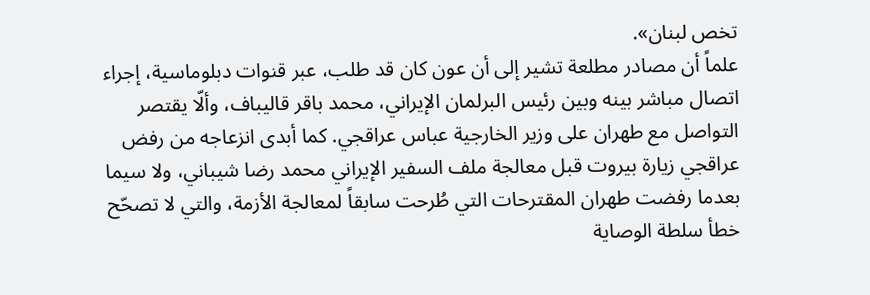تخص لبنان».
علماً أن مصادر مطلعة تشير إلى أن عون كان قد طلب، عبر قنوات دبلوماسية، إجراء اتصال مباشر بينه وبين رئيس البرلمان الإيراني، محمد باقر قاليباف، وألّا يقتصر التواصل مع طهران على وزير الخارجية عباس عراقجي. كما أبدى انزعاجه من رفض عراقجي زيارة بيروت قبل معالجة ملف السفير الإيراني محمد رضا شيباني، ولا سيما بعدما رفضت طهران المقترحات التي طُرحت سابقاً لمعالجة الأزمة، والتي لا تصحّح خطأ سلطة الوصاية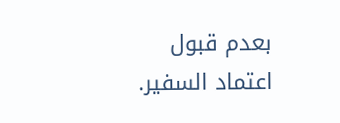بعدم قبول اعتماد السفير.